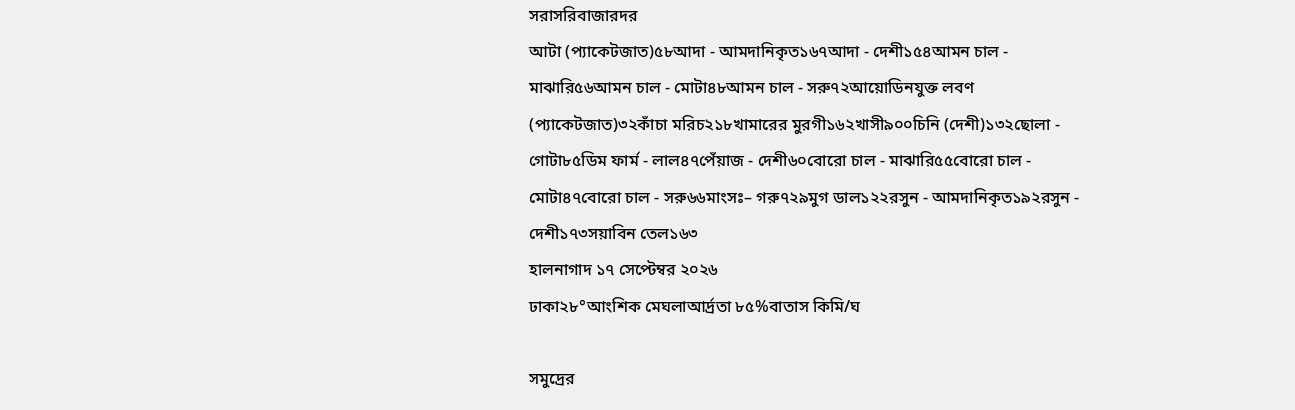সরাসরিবাজারদর
আটা (প্যাকেটজাত)৫৮আদা - আমদানিকৃত১৬৭আদা - দেশী১৫৪আমন চাল - মাঝারি৫৬আমন চাল - মোটা৪৮আমন চাল - সরু৭২আয়োডিনযুক্ত লবণ (প্যাকেটজাত)৩২কাঁচা মরিচ২১৮খামারের মুরগী১৬২খাসী৯০০চিনি (দেশী)১৩২ছোলা - গোটা৮৫ডিম ফার্ম - লাল৪৭পেঁয়াজ - দেশী৬০বোরো চাল - মাঝারি৫৫বোরো চাল - মোটা৪৭বোরো চাল - সরু৬৬মাংসঃ– গরু৭২৯মুগ ডাল১২২রসুন - আমদানিকৃত১৯২রসুন - দেশী১৭৩সয়াবিন তেল১৬৩
হালনাগাদ ১৭ সেপ্টেম্বর ২০২৬
ঢাকা২৮°আংশিক মেঘলাআর্দ্রতা ৮৫%বাতাস কিমি/ঘ

সমুদ্রের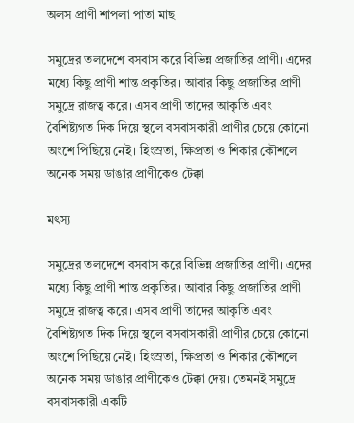অলস প্রাণী শাপলা পাতা মাছ

সমুদ্রের তলদেশে বসবাস করে বিভিন্ন প্রজাতির প্রাণী। এদের মধ্যে কিছু প্রাণী শান্ত প্রকৃতির। আবার কিছু প্রজাতির প্রাণী সমুদ্রে রাজত্ব করে। এসব প্রাণী তাদের আকৃতি এবং বৈশিষ্ট্যগত দিক দিয়ে স্থলে বসবাসকারী প্রাণীর চেয়ে কোনো অংশে পিছিয়ে নেই। হিংস্রতা, ক্ষিপ্রতা ও শিকার কৌশলে অনেক সময় ডাঙার প্রাণীকেও টেক্কা

মৎস্য

সমুদ্রের তলদেশে বসবাস করে বিভিন্ন প্রজাতির প্রাণী। এদের মধ্যে কিছু প্রাণী শান্ত প্রকৃতির। আবার কিছু প্রজাতির প্রাণী সমুদ্রে রাজত্ব করে। এসব প্রাণী তাদের আকৃতি এবং বৈশিষ্ট্যগত দিক দিয়ে স্থলে বসবাসকারী প্রাণীর চেয়ে কোনো অংশে পিছিয়ে নেই। হিংস্রতা, ক্ষিপ্রতা ও শিকার কৌশলে অনেক সময় ডাঙার প্রাণীকেও টেক্কা দেয়। তেমনই সমুদ্রে বসবাসকারী একটি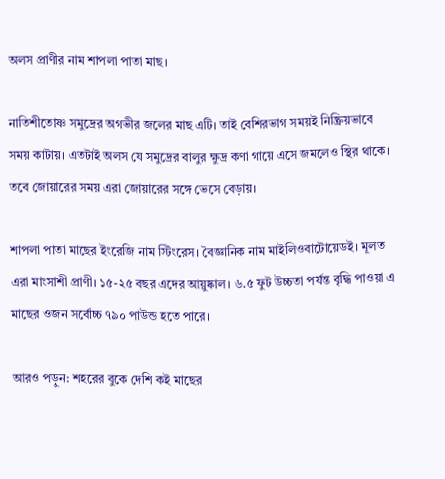অলস প্রাণীর নাম শাপলা পাতা মাছ।

নাতিশীতোষ্ণ সমুদ্রের অগভীর জলের মাছ এটি। তাই বেশিরভাগ সময়ই নিষ্ক্রিয়ভাবে সময় কাটায়। এতটাই অলস যে সমুদ্রের বালুর ক্ষুদ্র কণা গায়ে এসে জমলেও স্থির থাকে। তবে জোয়ারের সময় এরা জোয়ারের সঙ্গে ভেসে বেড়ায়।

শাপলা পাতা মাছের ইংরেজি নাম স্টিংরেস। বৈজ্ঞানিক নাম মাইলিওবাটোয়েডই। মূলত এরা মাংসাশী প্রাণী। ১৫-২৫ বছর এদের আয়ুষ্কাল। ৬.৫ ফুট উচ্চতা পর্যন্ত বৃদ্ধি পাওয়া এ মাছের ওজন সর্বোচ্চ ৭৯০ পাউন্ড হতে পারে।

আরও পড়ুন: শহরের বুকে দেশি কই মাছের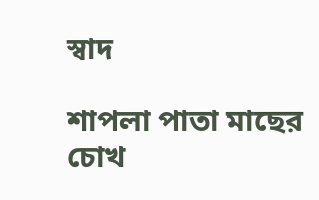স্বাদ

শাপলা পাতা মাছের চোখ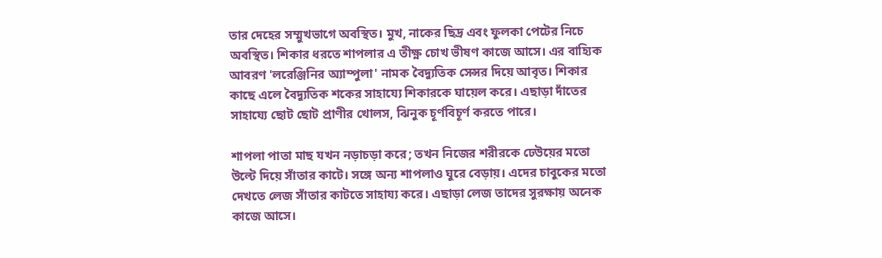তার দেহের সম্মুখভাগে অবস্থিত। মুখ, নাকের ছিদ্র এবং ফুলকা পেটের নিচে অবস্থিত। শিকার ধরতে শাপলার এ তীক্ষ্ণ চোখ ভীষণ কাজে আসে। এর বাহ্যিক আবরণ 'লরেঞ্জিনির অ্যাম্পুলা' নামক বৈদ্যুতিক সেন্সর দিয়ে আবৃত। শিকার কাছে এলে বৈদ্যুতিক শকের সাহায্যে শিকারকে ঘায়েল করে। এছাড়া দাঁতের সাহায্যে ছোট ছোট প্রাণীর খোলস, ঝিনুক চূর্ণবিচূর্ণ করতে পারে।

শাপলা পাতা মাছ যখন নড়াচড়া করে; তখন নিজের শরীরকে ঢেউয়ের মতো উল্টে দিয়ে সাঁতার কাটে। সঙ্গে অন্য শাপলাও ঘুরে বেড়ায়। এদের চাবুকের মতো দেখতে লেজ সাঁতার কাটতে সাহায্য করে। এছাড়া লেজ তাদের সুরক্ষায় অনেক কাজে আসে।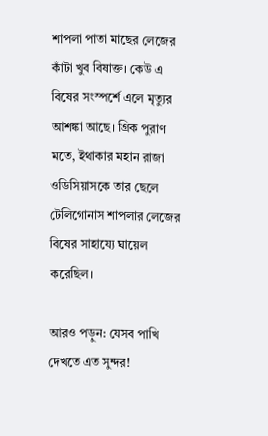শাপলা পাতা মাছের লেজের কাঁটা খুব বিষাক্ত। কেউ এ বিষের সংস্পর্শে এলে মৃত্যুর আশঙ্কা আছে। গ্রিক পুরাণ মতে, ইথাকার মহান রাজা ওডিসিয়াসকে তার ছেলে টেলিগোনাস শাপলার লেজের বিষের সাহায্যে ঘায়েল করেছিল।

আরও পড়ুন: যেসব পাখি দেখতে এত সুন্দর!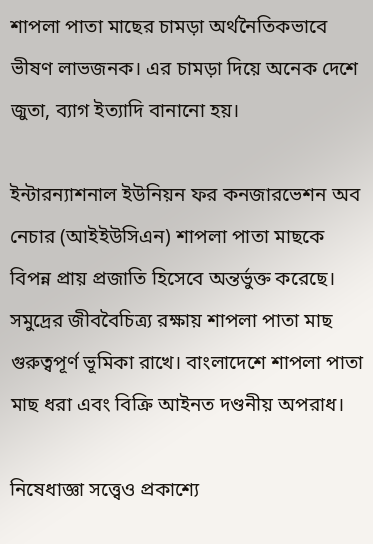শাপলা পাতা মাছের চামড়া অর্থনৈতিকভাবে ভীষণ লাভজনক। এর চামড়া দিয়ে অনেক দেশে জুতা, ব্যাগ ইত্যাদি বানানো হয়।

ইন্টারন্যাশনাল ইউনিয়ন ফর কনজারভেশন অব নেচার (আইইউসিএন) শাপলা পাতা মাছকে বিপন্ন প্রায় প্রজাতি হিসেবে অন্তর্ভুক্ত করেছে। সমুদ্রের জীববৈচিত্র্য রক্ষায় শাপলা পাতা মাছ গুরুত্বপূর্ণ ভূমিকা রাখে। বাংলাদেশে শাপলা পাতা মাছ ধরা এবং বিক্রি আইনত দণ্ডনীয় অপরাধ।

নিষেধাজ্ঞা সত্ত্বেও প্রকাশ্যে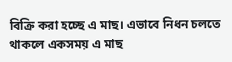বিক্রি করা হচ্ছে এ মাছ। এভাবে নিধন চলতে থাকলে একসময় এ মাছ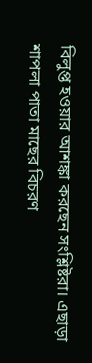বিলুপ্ত হওয়ার আশঙ্কা করছেন সংশ্লিষ্টরা। এছাড়া শাপলা পাতা মাছের বিচরণ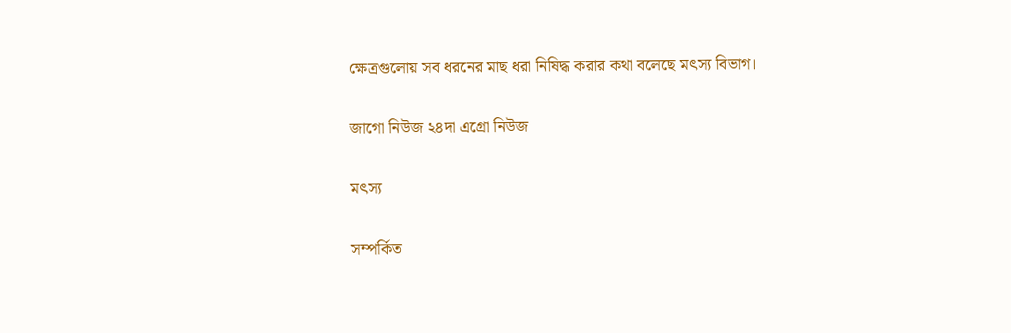ক্ষেত্রগুলোয় সব ধরনের মাছ ধরা নিষিদ্ধ করার কথা বলেছে মৎস্য বিভাগ।

জাগো নিউজ ২৪দা এগ্রো নিউজ

মৎস্য

সম্পর্কিত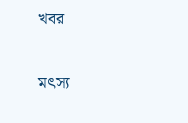খবর

মৎস্য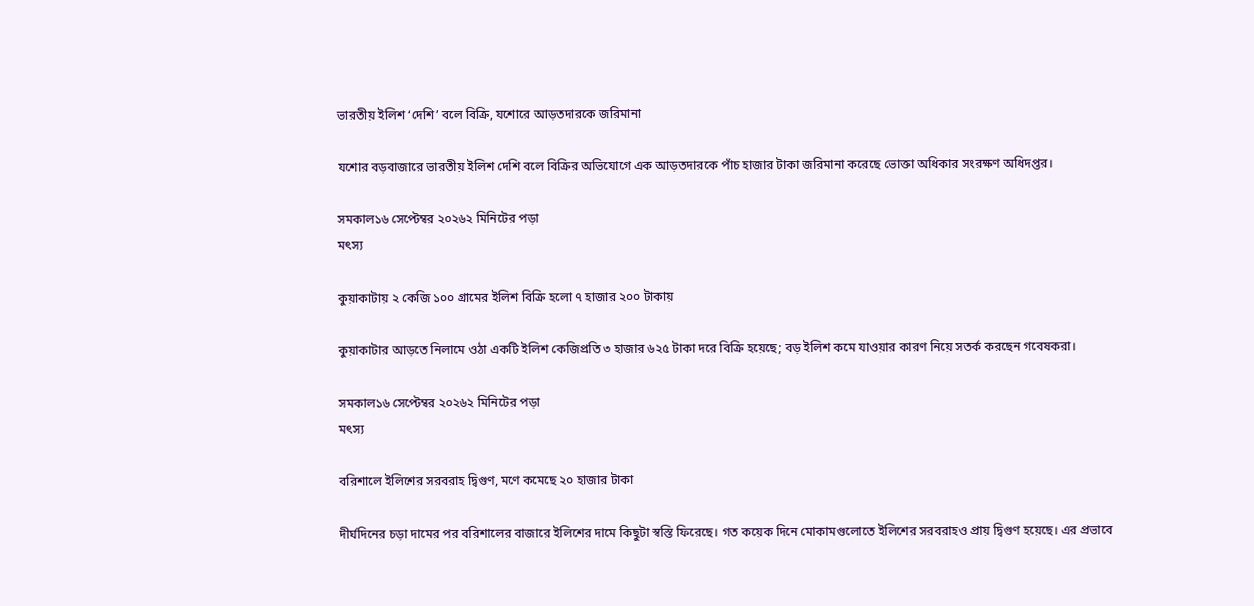ভারতীয় ইলিশ ‘দেশি’ বলে বিক্রি, যশোরে আড়তদারকে জরিমানা

যশোর বড়বাজারে ভারতীয় ইলিশ দেশি বলে বিক্রির অভিযোগে এক আড়তদারকে পাঁচ হাজার টাকা জরিমানা করেছে ভোক্তা অধিকার সংরক্ষণ অধিদপ্তর।

সমকাল১৬ সেপ্টেম্বর ২০২৬২ মিনিটের পড়া
মৎস্য

কুয়াকাটায় ২ কেজি ১০০ গ্রামের ইলিশ বিক্রি হলো ৭ হাজার ২০০ টাকায়

কুয়াকাটার আড়তে নিলামে ওঠা একটি ইলিশ কেজিপ্রতি ৩ হাজার ৬২৫ টাকা দরে বিক্রি হয়েছে; বড় ইলিশ কমে যাওয়ার কারণ নিয়ে সতর্ক করছেন গবেষকরা।

সমকাল১৬ সেপ্টেম্বর ২০২৬২ মিনিটের পড়া
মৎস্য

বরিশালে ইলিশের সরবরাহ দ্বিগুণ, মণে কমেছে ২০ হাজার টাকা

দীর্ঘদিনের চড়া দামের পর বরিশালের বাজারে ইলিশের দামে কিছুটা স্বস্তি ফিরেছে। গত কয়েক দিনে মোকামগুলোতে ইলিশের সরবরাহও প্রায় দ্বিগুণ হয়েছে। এর প্রভাবে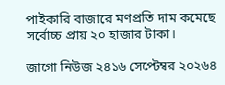পাইকারি বাজারে মণপ্রতি দাম কমেছে সর্বোচ্চ প্রায় ২০ হাজার টাকা।

জাগো নিউজ ২৪১৬ সেপ্টেম্বর ২০২৬৪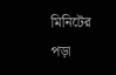মিনিটের পড়া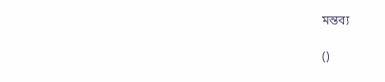মন্তব্য

()